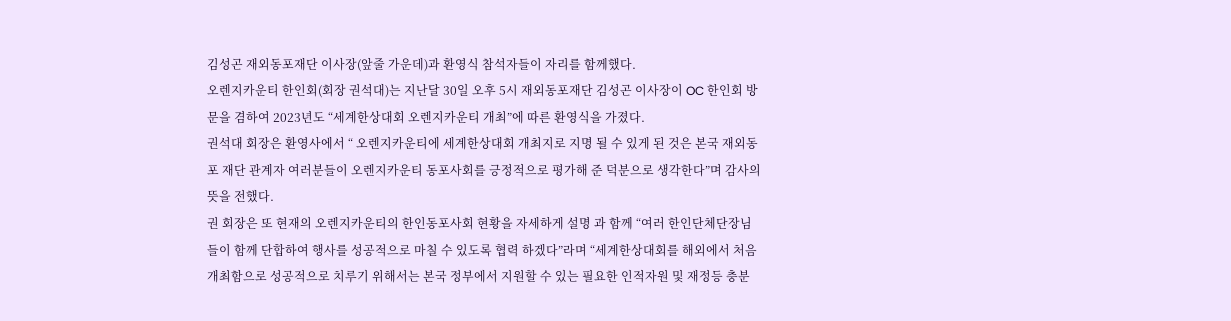김성곤 재외동포재단 이사장(앞줄 가운데)과 환영식 참석자들이 자리를 함께했다.
오렌지카운티 한인회(회장 권석대)는 지난달 30일 오후 5시 재외동포재단 김성곤 이사장이 OC 한인회 방문을 겸하여 2023년도 “세계한상대회 오렌지카운티 개최”에 따른 환영식을 가졌다.
권석대 회장은 환영사에서 “ 오렌지카운티에 세계한상대회 개최지로 지명 될 수 있게 된 것은 본국 재외동포 재단 관계자 여러분들이 오렌지카운티 동포사회를 긍정적으로 평가해 준 덕분으로 생각한다”며 감사의 뜻을 전했다.
권 회장은 또 현재의 오렌지카운티의 한인동포사회 현황을 자세하게 설명 과 함께 “여러 한인단체단장님들이 함께 단합하여 행사를 성공적으로 마칠 수 있도록 협력 하겠다”라며 “세계한상대회를 해외에서 처음 개최함으로 성공적으로 치루기 위해서는 본국 정부에서 지원할 수 있는 필요한 인적자원 및 재정등 충분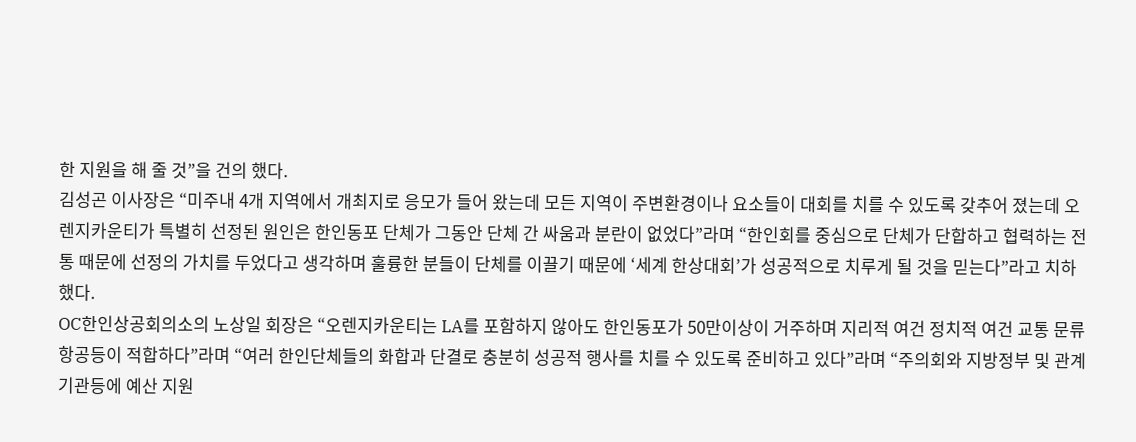한 지원을 해 줄 것”을 건의 했다.
김성곤 이사장은 “미주내 4개 지역에서 개최지로 응모가 들어 왔는데 모든 지역이 주변환경이나 요소들이 대회를 치를 수 있도록 갖추어 졌는데 오렌지카운티가 특별히 선정된 원인은 한인동포 단체가 그동안 단체 간 싸움과 분란이 없었다”라며 “한인회를 중심으로 단체가 단합하고 협력하는 전통 때문에 선정의 가치를 두었다고 생각하며 훌륭한 분들이 단체를 이끌기 때문에 ‘세계 한상대회’가 성공적으로 치루게 될 것을 믿는다”라고 치하 했다.
OC한인상공회의소의 노상일 회장은 “오렌지카운티는 LA를 포함하지 않아도 한인동포가 50만이상이 거주하며 지리적 여건 정치적 여건 교통 문류 항공등이 적합하다”라며 “여러 한인단체들의 화합과 단결로 충분히 성공적 행사를 치를 수 있도록 준비하고 있다”라며 “주의회와 지방정부 및 관계 기관등에 예산 지원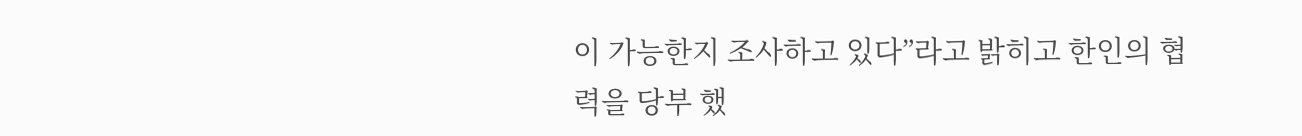이 가능한지 조사하고 있다”라고 밝히고 한인의 협력을 당부 했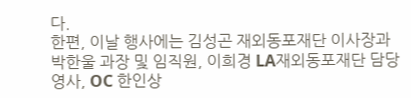다.
한편, 이날 행사에는 김성곤 재외동포재단 이사장과 박한울 과장 및 임직원, 이희경 LA재외동포재단 담당영사, OC 한인상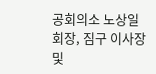공회의소 노상일 회장, 짐구 이사장 및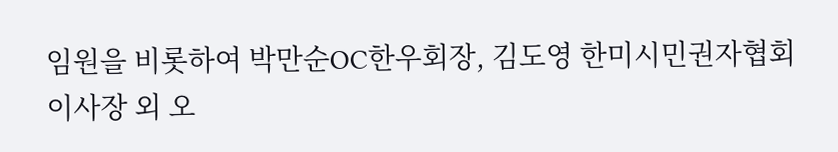임원을 비롯하여 박만순OC한우회장, 김도영 한미시민권자협회 이사장 외 오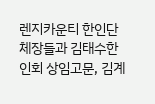렌지카운티 한인단체장들과 김태수한인회 상임고문, 김계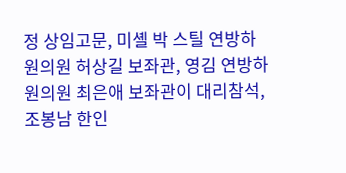정 상임고문, 미셸 박 스틸 연방하원의원 허상길 보좌관, 영김 연방하원의원 최은애 보좌관이 대리참석, 조봉남 한인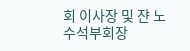회 이사장 및 쟌 노 수석부회장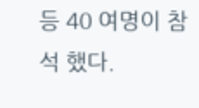등 40 여명이 참석 했다.